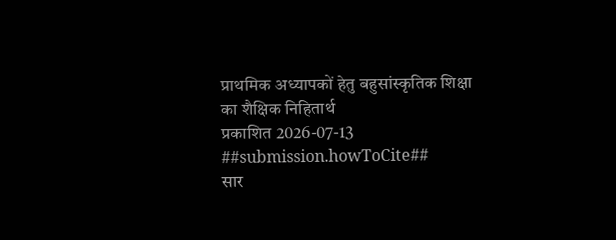प्राथमिक अध्यापकों हेतु बहुसांस्कृतिक शिक्षा का शैक्षिक निहितार्थ
प्रकाशित 2026-07-13
##submission.howToCite##
सार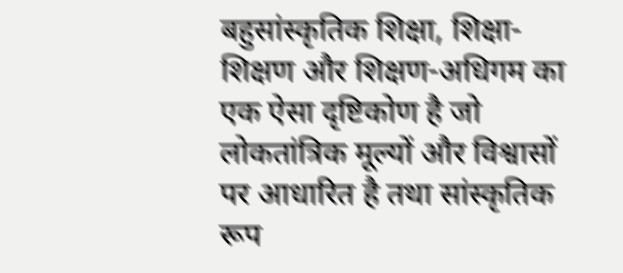बहुसांस्कृतिक शिक्षा, शिक्षा-शिक्षण और शिक्षण-अधिगम का एक ऐसा दृष्टिकोण है जो लोकतांत्रिक मूल्यों और विश्वासों पर आधारित है तथा सांस्कृतिक रूप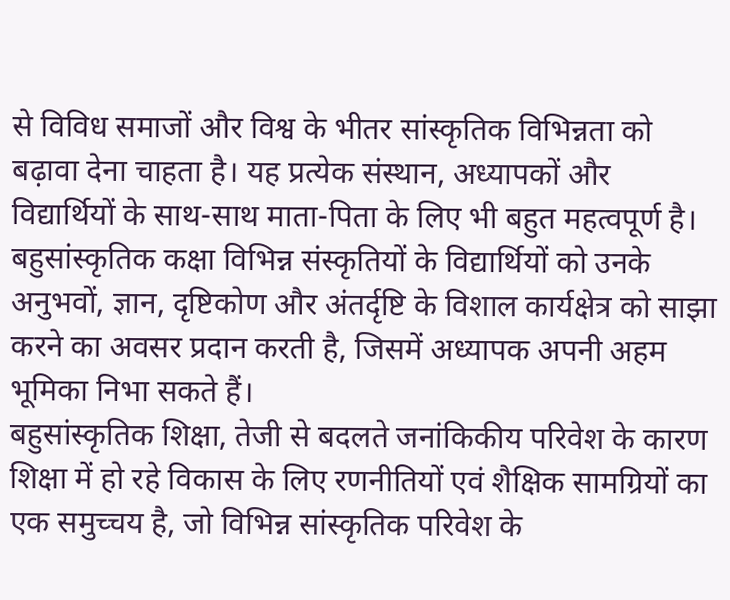से विविध समाजों और विश्व के भीतर सांस्कृतिक विभिन्नता को बढ़ावा देना चाहता है। यह प्रत्येक संस्थान, अध्यापकों और विद्यार्थियों के साथ-साथ माता-पिता के लिए भी बहुत महत्वपूर्ण है।
बहुसांस्कृतिक कक्षा विभिन्न संस्कृतियों के विद्यार्थियों को उनके अनुभवों, ज्ञान, दृष्टिकोण और अंतर्दृष्टि के विशाल कार्यक्षेत्र को साझा करने का अवसर प्रदान करती है, जिसमें अध्यापक अपनी अहम भूमिका निभा सकते हैं।
बहुसांस्कृतिक शिक्षा, तेजी से बदलते जनांकिकीय परिवेश के कारण शिक्षा में हो रहे विकास के लिए रणनीतियों एवं शैक्षिक सामग्रियों का एक समुच्चय है, जो विभिन्न सांस्कृतिक परिवेश के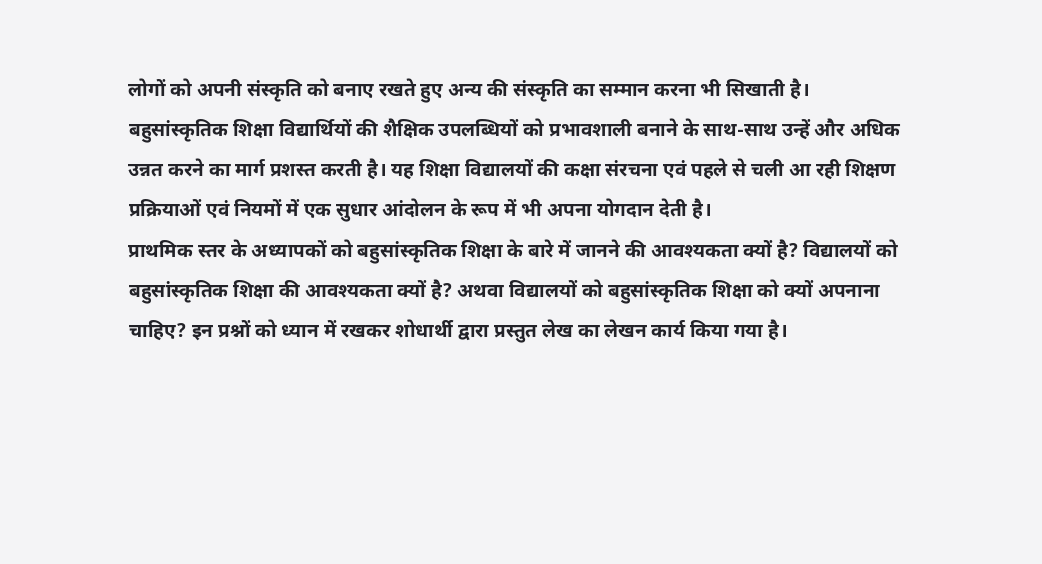लोगों को अपनी संस्कृति को बनाए रखते हुए अन्य की संस्कृति का सम्मान करना भी सिखाती है।
बहुसांस्कृतिक शिक्षा विद्यार्थियों की शैक्षिक उपलब्धियों को प्रभावशाली बनाने के साथ-साथ उन्हें और अधिक उन्नत करने का मार्ग प्रशस्त करती है। यह शिक्षा विद्यालयों की कक्षा संरचना एवं पहले से चली आ रही शिक्षण प्रक्रियाओं एवं नियमों में एक सुधार आंदोलन के रूप में भी अपना योगदान देती है।
प्राथमिक स्तर के अध्यापकों को बहुसांस्कृतिक शिक्षा के बारे में जानने की आवश्यकता क्यों है? विद्यालयों को बहुसांस्कृतिक शिक्षा की आवश्यकता क्यों है? अथवा विद्यालयों को बहुसांस्कृतिक शिक्षा को क्यों अपनाना चाहिए? इन प्रश्नों को ध्यान में रखकर शोधार्थी द्वारा प्रस्तुत लेख का लेखन कार्य किया गया है।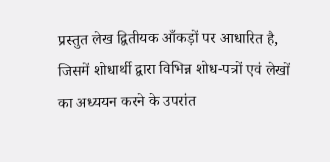प्रस्तुत लेख द्वितीयक आँकड़ों पर आधारित है, जिसमें शोधार्थी द्वारा विभिन्न शोध-पत्रों एवं लेखों का अध्ययन करने के उपरांत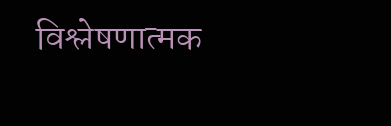विश्लेषणात्मक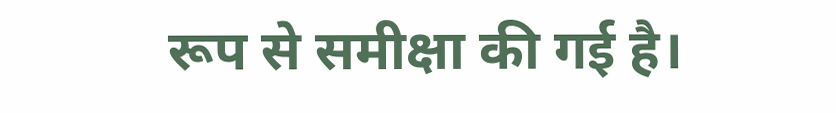रूप से समीक्षा की गई है।